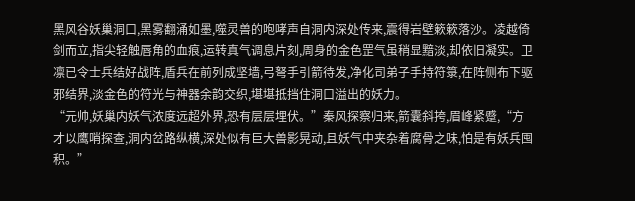黑风谷妖巢洞口,黑雾翻涌如墨,噬灵兽的咆哮声自洞内深处传来,震得岩壁簌簌落沙。凌越倚剑而立,指尖轻触唇角的血痕,运转真气调息片刻,周身的金色罡气虽稍显黯淡,却依旧凝实。卫凛已令士兵结好战阵,盾兵在前列成坚墙,弓弩手引箭待发,净化司弟子手持符箓,在阵侧布下驱邪结界,淡金色的符光与神器余韵交织,堪堪抵挡住洞口溢出的妖力。
“元帅,妖巢内妖气浓度远超外界,恐有层层埋伏。”秦风探察归来,箭囊斜挎,眉峰紧蹙,“方才以鹰哨探查,洞内岔路纵横,深处似有巨大兽影晃动,且妖气中夹杂着腐骨之味,怕是有妖兵囤积。”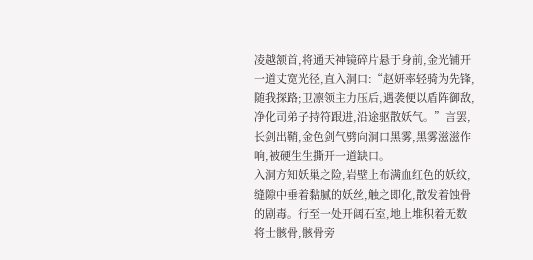凌越颔首,将通天神镜碎片悬于身前,金光铺开一道丈宽光径,直入洞口:“赵妍率轻骑为先锋,随我探路;卫凛领主力压后,遇袭便以盾阵御敌,净化司弟子持符跟进,沿途驱散妖气。”言罢,长剑出鞘,金色剑气劈向洞口黑雾,黑雾滋滋作响,被硬生生撕开一道缺口。
入洞方知妖巢之险,岩壁上布满血红色的妖纹,缝隙中垂着黏腻的妖丝,触之即化,散发着蚀骨的剧毒。行至一处开阔石室,地上堆积着无数将士骸骨,骸骨旁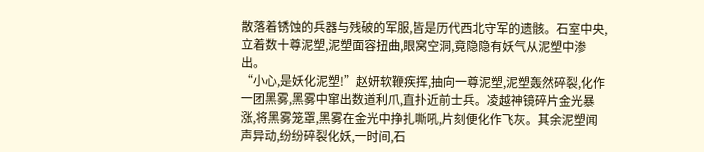散落着锈蚀的兵器与残破的军服,皆是历代西北守军的遗骸。石室中央,立着数十尊泥塑,泥塑面容扭曲,眼窝空洞,竟隐隐有妖气从泥塑中渗出。
“小心,是妖化泥塑!”赵妍软鞭疾挥,抽向一尊泥塑,泥塑轰然碎裂,化作一团黑雾,黑雾中窜出数道利爪,直扑近前士兵。凌越神镜碎片金光暴涨,将黑雾笼罩,黑雾在金光中挣扎嘶吼,片刻便化作飞灰。其余泥塑闻声异动,纷纷碎裂化妖,一时间,石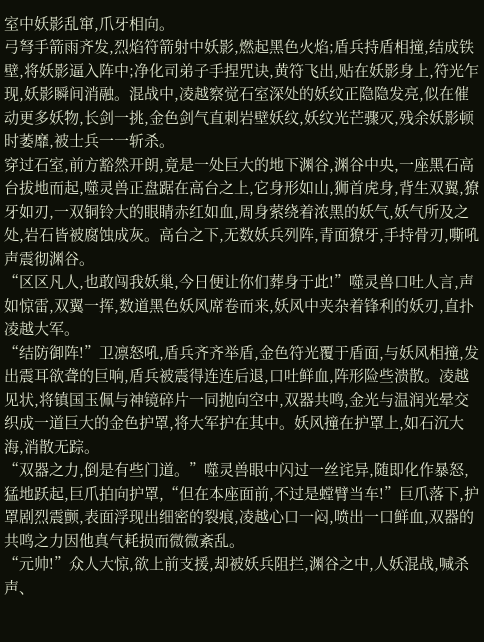室中妖影乱窜,爪牙相向。
弓弩手箭雨齐发,烈焰符箭射中妖影,燃起黑色火焰;盾兵持盾相撞,结成铁壁,将妖影逼入阵中;净化司弟子手捏咒诀,黄符飞出,贴在妖影身上,符光乍现,妖影瞬间消融。混战中,凌越察觉石室深处的妖纹正隐隐发亮,似在催动更多妖物,长剑一挑,金色剑气直刺岩壁妖纹,妖纹光芒骤灭,残余妖影顿时萎靡,被士兵一一斩杀。
穿过石室,前方豁然开朗,竟是一处巨大的地下渊谷,渊谷中央,一座黑石高台拔地而起,噬灵兽正盘踞在高台之上,它身形如山,狮首虎身,背生双翼,獠牙如刃,一双铜铃大的眼睛赤红如血,周身萦绕着浓黑的妖气,妖气所及之处,岩石皆被腐蚀成灰。高台之下,无数妖兵列阵,青面獠牙,手持骨刃,嘶吼声震彻渊谷。
“区区凡人,也敢闯我妖巢,今日便让你们葬身于此!”噬灵兽口吐人言,声如惊雷,双翼一挥,数道黑色妖风席卷而来,妖风中夹杂着锋利的妖刃,直扑凌越大军。
“结防御阵!”卫凛怒吼,盾兵齐齐举盾,金色符光覆于盾面,与妖风相撞,发出震耳欲聋的巨响,盾兵被震得连连后退,口吐鲜血,阵形险些溃散。凌越见状,将镇国玉佩与神镜碎片一同抛向空中,双器共鸣,金光与温润光晕交织成一道巨大的金色护罩,将大军护在其中。妖风撞在护罩上,如石沉大海,消散无踪。
“双器之力,倒是有些门道。”噬灵兽眼中闪过一丝诧异,随即化作暴怒,猛地跃起,巨爪拍向护罩,“但在本座面前,不过是螳臂当车!”巨爪落下,护罩剧烈震颤,表面浮现出细密的裂痕,凌越心口一闷,喷出一口鲜血,双器的共鸣之力因他真气耗损而微微紊乱。
“元帅!”众人大惊,欲上前支援,却被妖兵阻拦,渊谷之中,人妖混战,喊杀声、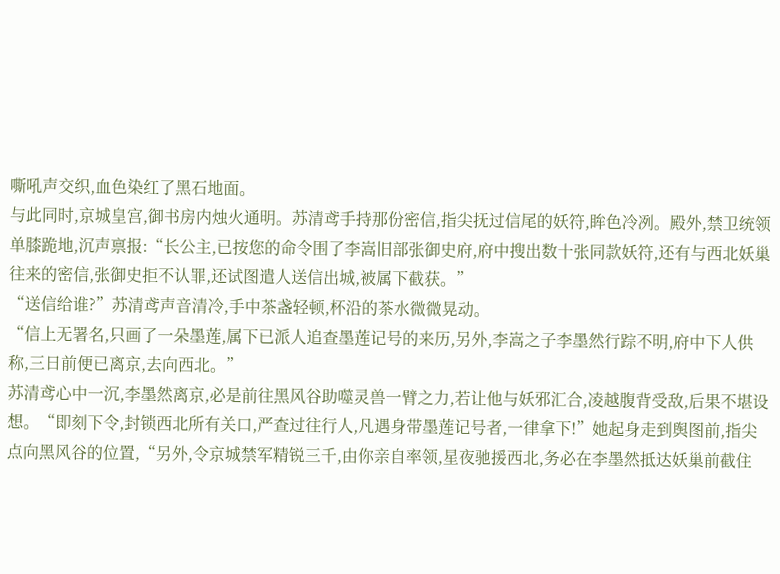嘶吼声交织,血色染红了黑石地面。
与此同时,京城皇宫,御书房内烛火通明。苏清鸢手持那份密信,指尖抚过信尾的妖符,眸色冷冽。殿外,禁卫统领单膝跪地,沉声禀报:“长公主,已按您的命令围了李嵩旧部张御史府,府中搜出数十张同款妖符,还有与西北妖巢往来的密信,张御史拒不认罪,还试图遣人送信出城,被属下截获。”
“送信给谁?”苏清鸢声音清冷,手中茶盏轻顿,杯沿的茶水微微晃动。
“信上无署名,只画了一朵墨莲,属下已派人追查墨莲记号的来历,另外,李嵩之子李墨然行踪不明,府中下人供称,三日前便已离京,去向西北。”
苏清鸢心中一沉,李墨然离京,必是前往黑风谷助噬灵兽一臂之力,若让他与妖邪汇合,凌越腹背受敌,后果不堪设想。“即刻下令,封锁西北所有关口,严查过往行人,凡遇身带墨莲记号者,一律拿下!”她起身走到舆图前,指尖点向黑风谷的位置,“另外,令京城禁军精锐三千,由你亲自率领,星夜驰援西北,务必在李墨然抵达妖巢前截住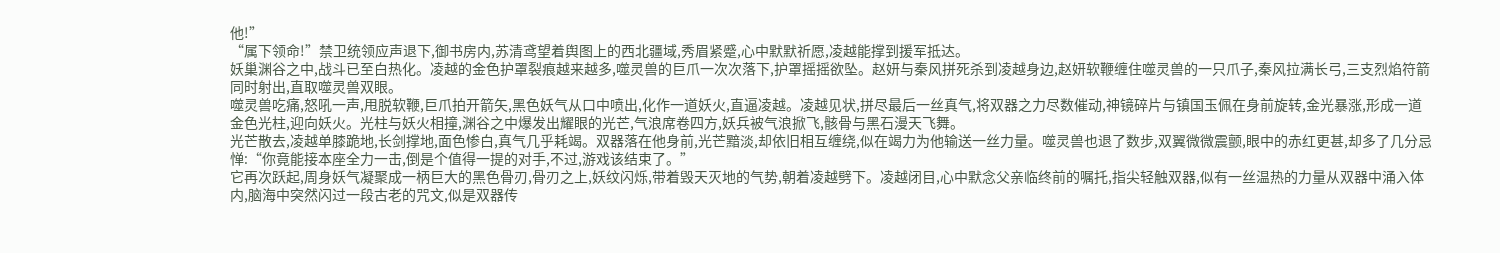他!”
“属下领命!”禁卫统领应声退下,御书房内,苏清鸢望着舆图上的西北疆域,秀眉紧蹙,心中默默祈愿,凌越能撑到援军抵达。
妖巢渊谷之中,战斗已至白热化。凌越的金色护罩裂痕越来越多,噬灵兽的巨爪一次次落下,护罩摇摇欲坠。赵妍与秦风拼死杀到凌越身边,赵妍软鞭缠住噬灵兽的一只爪子,秦风拉满长弓,三支烈焰符箭同时射出,直取噬灵兽双眼。
噬灵兽吃痛,怒吼一声,甩脱软鞭,巨爪拍开箭矢,黑色妖气从口中喷出,化作一道妖火,直逼凌越。凌越见状,拼尽最后一丝真气,将双器之力尽数催动,神镜碎片与镇国玉佩在身前旋转,金光暴涨,形成一道金色光柱,迎向妖火。光柱与妖火相撞,渊谷之中爆发出耀眼的光芒,气浪席卷四方,妖兵被气浪掀飞,骸骨与黑石漫天飞舞。
光芒散去,凌越单膝跪地,长剑撑地,面色惨白,真气几乎耗竭。双器落在他身前,光芒黯淡,却依旧相互缠绕,似在竭力为他输送一丝力量。噬灵兽也退了数步,双翼微微震颤,眼中的赤红更甚,却多了几分忌惮:“你竟能接本座全力一击,倒是个值得一提的对手,不过,游戏该结束了。”
它再次跃起,周身妖气凝聚成一柄巨大的黑色骨刃,骨刃之上,妖纹闪烁,带着毁天灭地的气势,朝着凌越劈下。凌越闭目,心中默念父亲临终前的嘱托,指尖轻触双器,似有一丝温热的力量从双器中涌入体内,脑海中突然闪过一段古老的咒文,似是双器传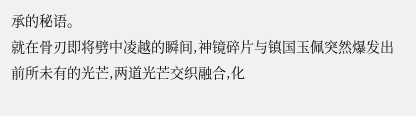承的秘语。
就在骨刃即将劈中凌越的瞬间,神镜碎片与镇国玉佩突然爆发出前所未有的光芒,两道光芒交织融合,化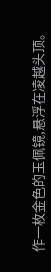作一枚金色的玉佩镜,悬浮在凌越头顶。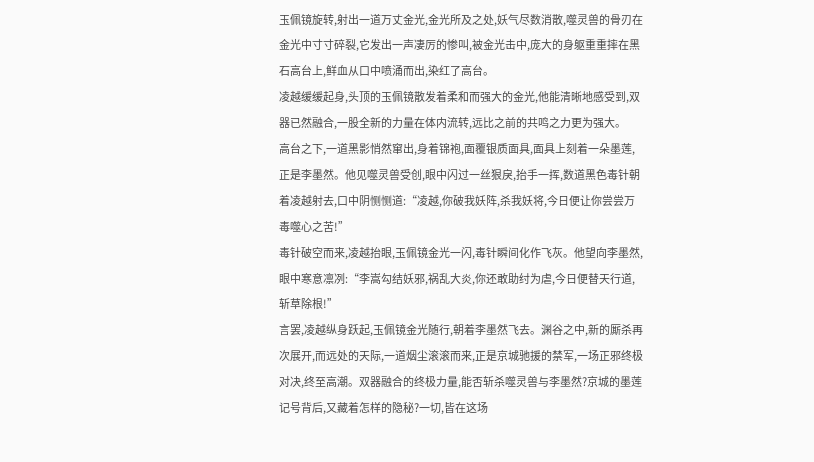玉佩镜旋转,射出一道万丈金光,金光所及之处,妖气尽数消散,噬灵兽的骨刃在金光中寸寸碎裂,它发出一声凄厉的惨叫,被金光击中,庞大的身躯重重摔在黑石高台上,鲜血从口中喷涌而出,染红了高台。
凌越缓缓起身,头顶的玉佩镜散发着柔和而强大的金光,他能清晰地感受到,双器已然融合,一股全新的力量在体内流转,远比之前的共鸣之力更为强大。
高台之下,一道黑影悄然窜出,身着锦袍,面覆银质面具,面具上刻着一朵墨莲,正是李墨然。他见噬灵兽受创,眼中闪过一丝狠戾,抬手一挥,数道黑色毒针朝着凌越射去,口中阴恻恻道:“凌越,你破我妖阵,杀我妖将,今日便让你尝尝万毒噬心之苦!”
毒针破空而来,凌越抬眼,玉佩镜金光一闪,毒针瞬间化作飞灰。他望向李墨然,眼中寒意凛冽:“李嵩勾结妖邪,祸乱大炎,你还敢助纣为虐,今日便替天行道,斩草除根!”
言罢,凌越纵身跃起,玉佩镜金光随行,朝着李墨然飞去。渊谷之中,新的厮杀再次展开,而远处的天际,一道烟尘滚滚而来,正是京城驰援的禁军,一场正邪终极对决,终至高潮。双器融合的终极力量,能否斩杀噬灵兽与李墨然?京城的墨莲记号背后,又藏着怎样的隐秘?一切,皆在这场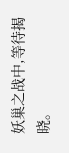妖巢之战中,等待揭晓。